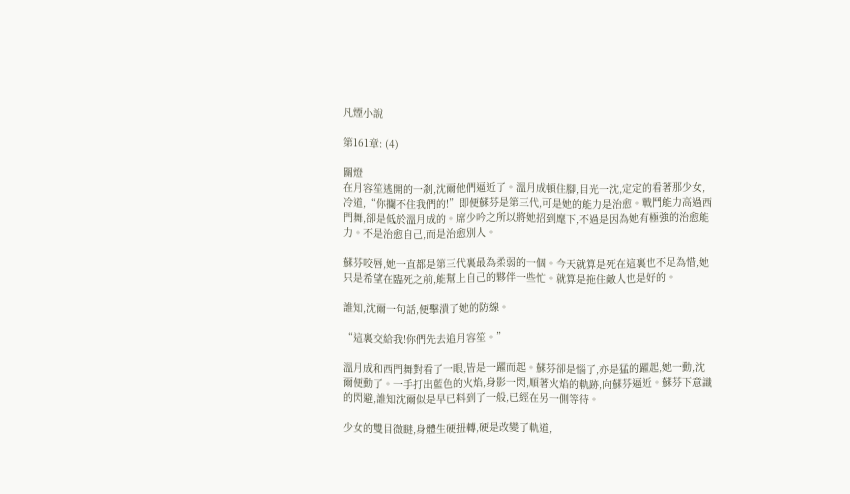凡煙小說

第161章: (4)

關燈
在月容笙逃開的一剎,沈爾他們逼近了。溫月成頓住腳,目光一沈,定定的看著那少女,冷道,“你攔不住我們的!”即便蘇芬是第三代,可是她的能力是治愈。戰鬥能力高過西門舞,卻是低於溫月成的。席少吟之所以將她招到麾下,不過是因為她有極強的治愈能力。不是治愈自己,而是治愈別人。

蘇芬咬唇,她一直都是第三代裏最為柔弱的一個。今天就算是死在這裏也不足為惜,她只是希望在臨死之前,能幫上自己的夥伴一些忙。就算是拖住敵人也是好的。

誰知,沈爾一句話,便擊潰了她的防線。

“這裏交給我!你們先去追月容笙。”

溫月成和西門舞對看了一眼,皆是一躍而起。蘇芬卻是惱了,亦是猛的躍起,她一動,沈爾便動了。一手打出藍色的火焰,身影一閃,順著火焰的軌跡,向蘇芬逼近。蘇芬下意識的閃避,誰知沈爾似是早已料到了一般,已經在另一側等待。

少女的雙目微瞇,身體生硬扭轉,硬是改變了軌道,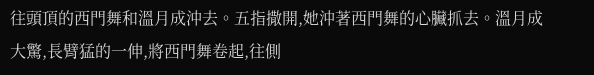往頭頂的西門舞和溫月成沖去。五指撒開,她沖著西門舞的心臟抓去。溫月成大驚,長臂猛的一伸,將西門舞卷起,往側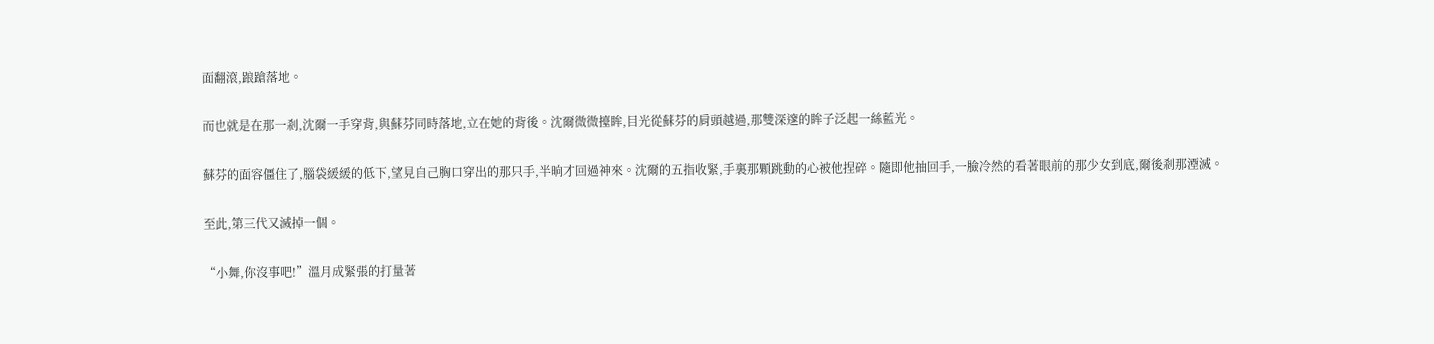面翻滾,踉蹌落地。

而也就是在那一剎,沈爾一手穿背,與蘇芬同時落地,立在她的背後。沈爾微微擡眸,目光從蘇芬的肩頭越過,那雙深邃的眸子泛起一絲藍光。

蘇芬的面容僵住了,腦袋緩緩的低下,望見自己胸口穿出的那只手,半晌才回過神來。沈爾的五指收緊,手裏那顆跳動的心被他捏碎。隨即他抽回手,一臉冷然的看著眼前的那少女到底,爾後剎那湮滅。

至此,第三代又滅掉一個。

“小舞,你沒事吧!”溫月成緊張的打量著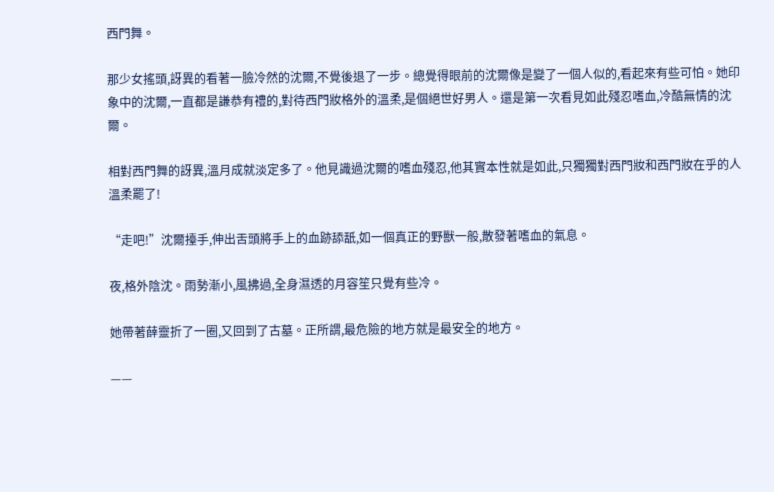西門舞。

那少女搖頭,訝異的看著一臉冷然的沈爾,不覺後退了一步。總覺得眼前的沈爾像是變了一個人似的,看起來有些可怕。她印象中的沈爾,一直都是謙恭有禮的,對待西門妝格外的溫柔,是個絕世好男人。還是第一次看見如此殘忍嗜血,冷酷無情的沈爾。

相對西門舞的訝異,溫月成就淡定多了。他見識過沈爾的嗜血殘忍,他其實本性就是如此,只獨獨對西門妝和西門妝在乎的人溫柔罷了!

“走吧!”沈爾擡手,伸出舌頭將手上的血跡舔舐,如一個真正的野獸一般,散發著嗜血的氣息。

夜,格外陰沈。雨勢漸小,風拂過,全身濕透的月容笙只覺有些冷。

她帶著薛靈折了一圈,又回到了古墓。正所謂,最危險的地方就是最安全的地方。

——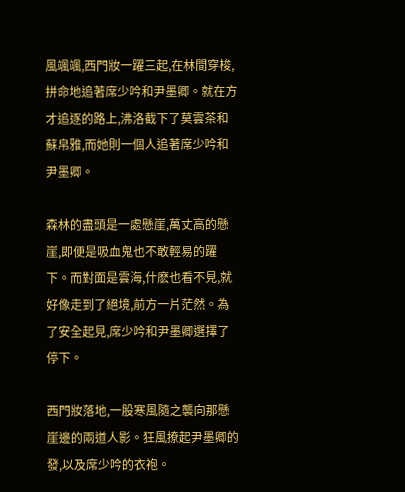風颯颯,西門妝一躍三起,在林間穿梭,拼命地追著席少吟和尹墨卿。就在方才追逐的路上,沸洛截下了莫雲茶和蘇帛雅,而她則一個人追著席少吟和尹墨卿。

森林的盡頭是一處懸崖,萬丈高的懸崖,即便是吸血鬼也不敢輕易的躍下。而對面是雲海,什麽也看不見,就好像走到了絕境,前方一片茫然。為了安全起見,席少吟和尹墨卿選擇了停下。

西門妝落地,一股寒風隨之襲向那懸崖邊的兩道人影。狂風撩起尹墨卿的發,以及席少吟的衣袍。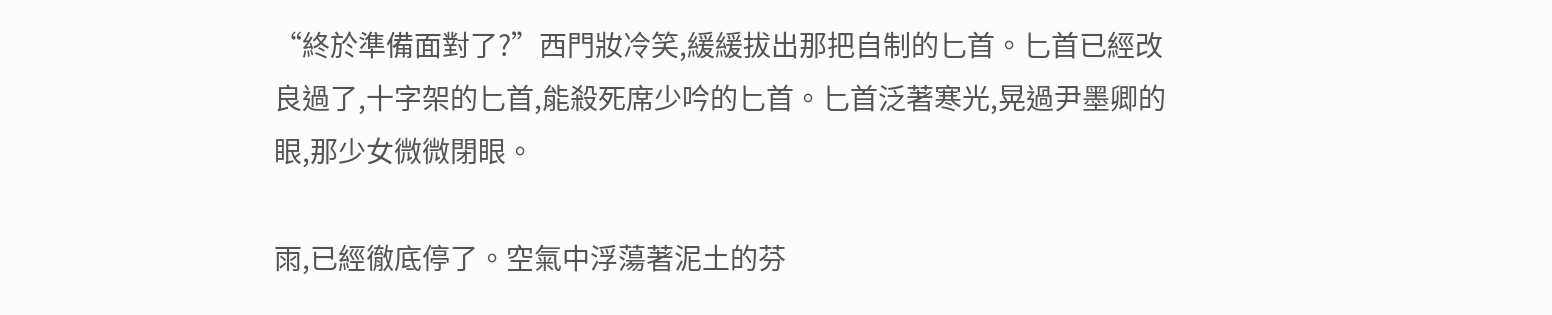“終於準備面對了?”西門妝冷笑,緩緩拔出那把自制的匕首。匕首已經改良過了,十字架的匕首,能殺死席少吟的匕首。匕首泛著寒光,晃過尹墨卿的眼,那少女微微閉眼。

雨,已經徹底停了。空氣中浮蕩著泥土的芬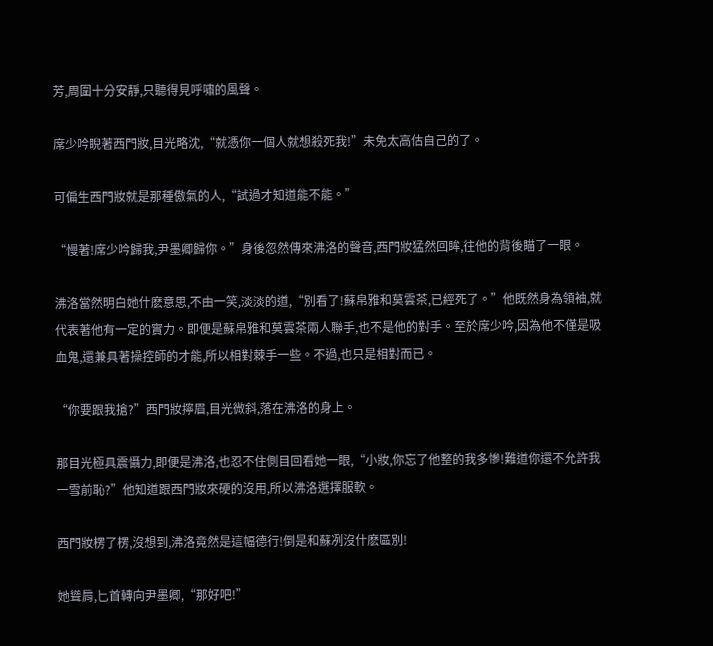芳,周圍十分安靜,只聽得見呼嘯的風聲。

席少吟睨著西門妝,目光略沈,“就憑你一個人就想殺死我!”未免太高估自己的了。

可偏生西門妝就是那種傲氣的人,“試過才知道能不能。”

“慢著!席少吟歸我,尹墨卿歸你。”身後忽然傳來沸洛的聲音,西門妝猛然回眸,往他的背後瞄了一眼。

沸洛當然明白她什麽意思,不由一笑,淡淡的道,“別看了!蘇帛雅和莫雲茶,已經死了。”他既然身為領袖,就代表著他有一定的實力。即便是蘇帛雅和莫雲茶兩人聯手,也不是他的對手。至於席少吟,因為他不僅是吸血鬼,還兼具著操控師的才能,所以相對棘手一些。不過,也只是相對而已。

“你要跟我搶?”西門妝擰眉,目光微斜,落在沸洛的身上。

那目光極具震懾力,即便是沸洛,也忍不住側目回看她一眼,“小妝,你忘了他整的我多慘!難道你還不允許我一雪前恥?”他知道跟西門妝來硬的沒用,所以沸洛選擇服軟。

西門妝楞了楞,沒想到,沸洛竟然是這幅德行!倒是和蘇冽沒什麽區別!

她聳肩,匕首轉向尹墨卿,“那好吧!”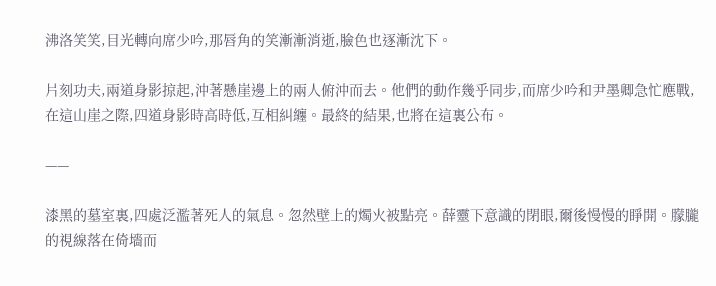沸洛笑笑,目光轉向席少吟,那唇角的笑漸漸消逝,臉色也逐漸沈下。

片刻功夫,兩道身影掠起,沖著懸崖邊上的兩人俯沖而去。他們的動作幾乎同步,而席少吟和尹墨卿急忙應戰,在這山崖之際,四道身影時高時低,互相糾纏。最終的結果,也將在這裏公布。

——

漆黑的墓室裏,四處泛濫著死人的氣息。忽然壁上的燭火被點亮。薛靈下意識的閉眼,爾後慢慢的睜開。朦朧的視線落在倚墻而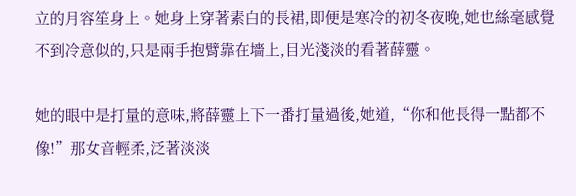立的月容笙身上。她身上穿著素白的長裙,即便是寒冷的初冬夜晚,她也絲毫感覺不到冷意似的,只是兩手抱臂靠在墻上,目光淺淡的看著薛靈。

她的眼中是打量的意味,將薛靈上下一番打量過後,她道,“你和他長得一點都不像!”那女音輕柔,泛著淡淡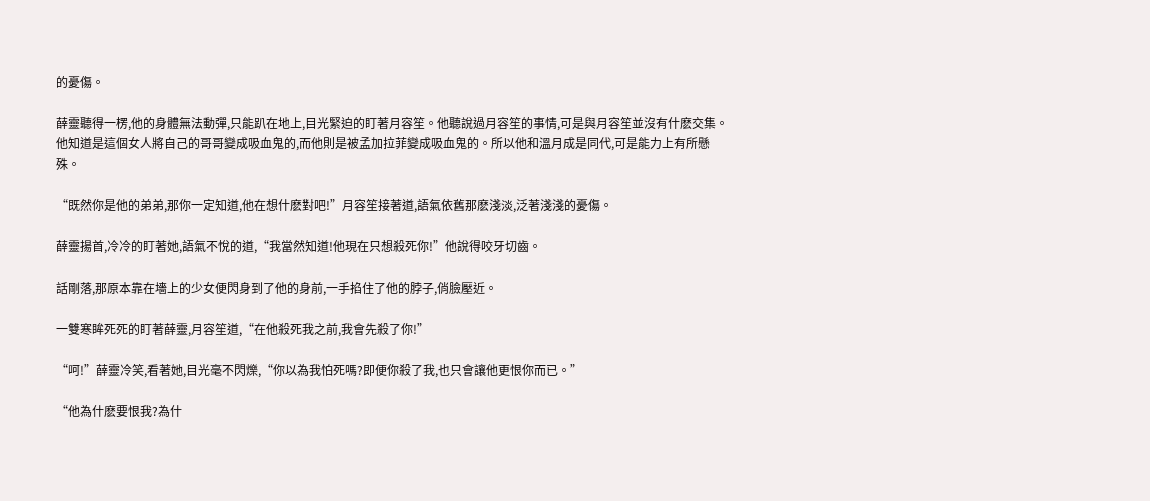的憂傷。

薛靈聽得一楞,他的身體無法動彈,只能趴在地上,目光緊迫的盯著月容笙。他聽說過月容笙的事情,可是與月容笙並沒有什麽交集。他知道是這個女人將自己的哥哥變成吸血鬼的,而他則是被孟加拉菲變成吸血鬼的。所以他和溫月成是同代,可是能力上有所懸殊。

“既然你是他的弟弟,那你一定知道,他在想什麽對吧!”月容笙接著道,語氣依舊那麽淺淡,泛著淺淺的憂傷。

薛靈揚首,冷冷的盯著她,語氣不悅的道,“我當然知道!他現在只想殺死你!”他說得咬牙切齒。

話剛落,那原本靠在墻上的少女便閃身到了他的身前,一手掐住了他的脖子,俏臉壓近。

一雙寒眸死死的盯著薛靈,月容笙道,“在他殺死我之前,我會先殺了你!”

“呵!”薛靈冷笑,看著她,目光毫不閃爍,“你以為我怕死嗎?即便你殺了我,也只會讓他更恨你而已。”

“他為什麽要恨我?為什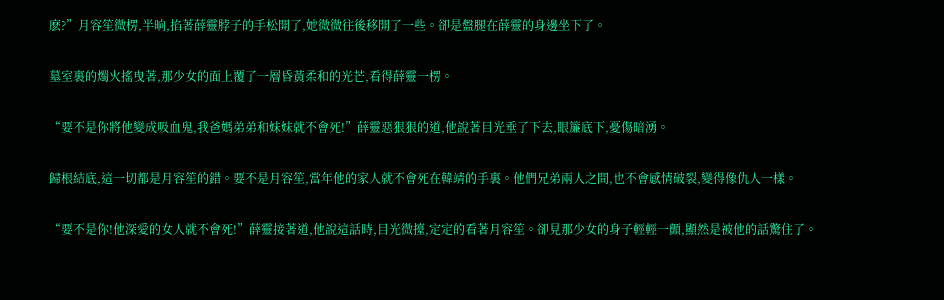麽?”月容笙微楞,半晌,掐著薛靈脖子的手松開了,她微微往後移開了一些。卻是盤腿在薛靈的身邊坐下了。

墓室裏的燭火搖曳著,那少女的面上覆了一層昏黃柔和的光芒,看得薛靈一楞。

“要不是你將他變成吸血鬼,我爸媽弟弟和妹妹就不會死!”薛靈惡狠狠的道,他說著目光垂了下去,眼簾底下,憂傷暗湧。

歸根結底,這一切都是月容笙的錯。要不是月容笙,當年他的家人就不會死在韓靖的手裏。他們兄弟兩人之間,也不會感情破裂,變得像仇人一樣。

“要不是你!他深愛的女人就不會死!”薛靈接著道,他說這話時,目光微擡,定定的看著月容笙。卻見那少女的身子輕輕一顫,顯然是被他的話驚住了。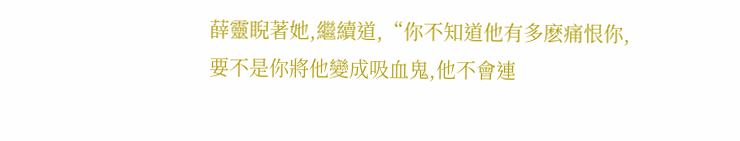薛靈睨著她,繼續道,“你不知道他有多麽痛恨你,要不是你將他變成吸血鬼,他不會連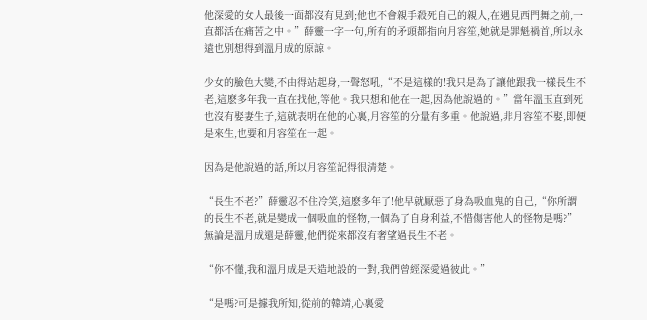他深愛的女人最後一面都沒有見到;他也不會親手殺死自己的親人,在遇見西門舞之前,一直都活在痛苦之中。”薛靈一字一句,所有的矛頭都指向月容笙,她就是罪魁禍首,所以永遠也別想得到溫月成的原諒。

少女的臉色大變,不由得站起身,一聲怒吼,“不是這樣的!我只是為了讓他跟我一樣長生不老,這麽多年我一直在找他,等他。我只想和他在一起,因為他說過的。”當年溫玉直到死也沒有娶妻生子,這就表明在他的心裏,月容笙的分量有多重。他說過,非月容笙不娶,即便是來生,也要和月容笙在一起。

因為是他說過的話,所以月容笙記得很清楚。

“長生不老?”薛靈忍不住冷笑,這麽多年了!他早就厭惡了身為吸血鬼的自己,“你所謂的長生不老,就是變成一個吸血的怪物,一個為了自身利益,不惜傷害他人的怪物是嗎?”無論是溫月成還是薛靈,他們從來都沒有奢望過長生不老。

“你不懂,我和溫月成是天造地設的一對,我們曾經深愛過彼此。”

“是嗎?可是據我所知,從前的韓靖,心裏愛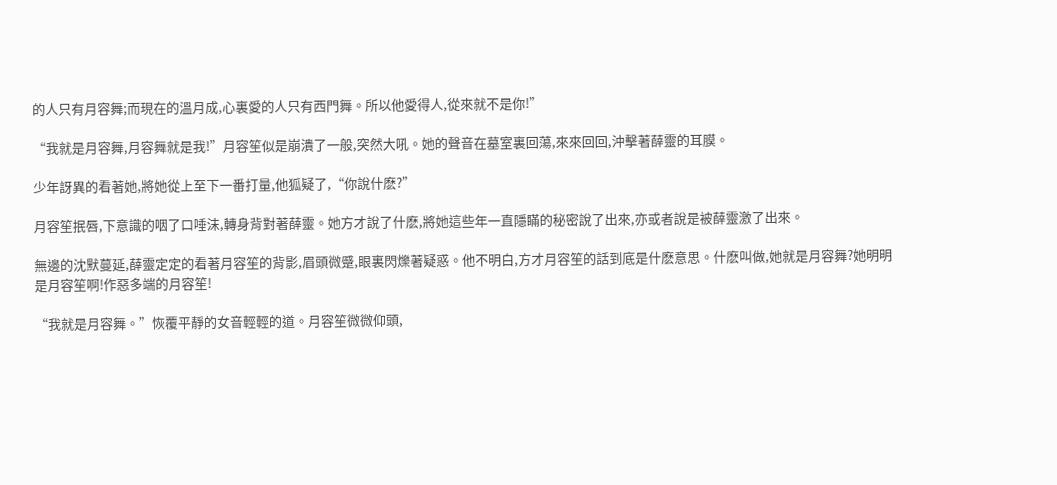的人只有月容舞;而現在的溫月成,心裏愛的人只有西門舞。所以他愛得人,從來就不是你!”

“我就是月容舞,月容舞就是我!”月容笙似是崩潰了一般,突然大吼。她的聲音在墓室裏回蕩,來來回回,沖擊著薛靈的耳膜。

少年訝異的看著她,將她從上至下一番打量,他狐疑了,“你說什麽?”

月容笙抿唇,下意識的咽了口唾沫,轉身背對著薛靈。她方才說了什麽,將她這些年一直隱瞞的秘密說了出來,亦或者說是被薛靈激了出來。

無邊的沈默蔓延,薛靈定定的看著月容笙的背影,眉頭微蹙,眼裏閃爍著疑惑。他不明白,方才月容笙的話到底是什麽意思。什麽叫做,她就是月容舞?她明明是月容笙啊!作惡多端的月容笙!

“我就是月容舞。”恢覆平靜的女音輕輕的道。月容笙微微仰頭,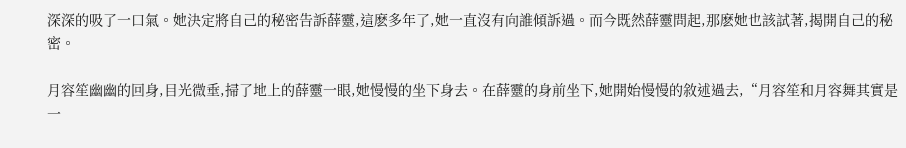深深的吸了一口氣。她決定將自己的秘密告訴薛靈,這麽多年了,她一直沒有向誰傾訴過。而今既然薛靈問起,那麽她也該試著,揭開自己的秘密。

月容笙幽幽的回身,目光微垂,掃了地上的薛靈一眼,她慢慢的坐下身去。在薛靈的身前坐下,她開始慢慢的敘述過去,“月容笙和月容舞其實是一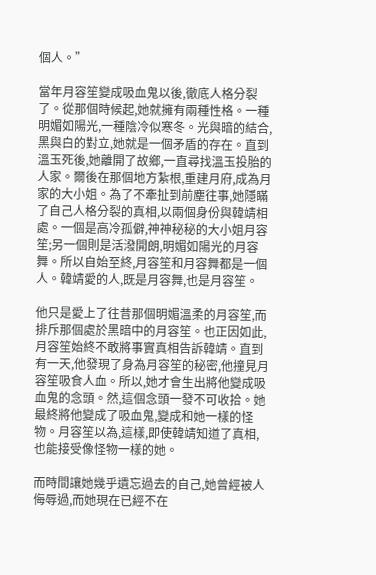個人。”

當年月容笙變成吸血鬼以後,徹底人格分裂了。從那個時候起,她就擁有兩種性格。一種明媚如陽光,一種陰冷似寒冬。光與暗的結合,黑與白的對立,她就是一個矛盾的存在。直到溫玉死後,她離開了故鄉,一直尋找溫玉投胎的人家。爾後在那個地方紮根,重建月府,成為月家的大小姐。為了不牽扯到前塵往事,她隱瞞了自己人格分裂的真相,以兩個身份與韓靖相處。一個是高冷孤僻,神神秘秘的大小姐月容笙;另一個則是活潑開朗,明媚如陽光的月容舞。所以自始至終,月容笙和月容舞都是一個人。韓靖愛的人,既是月容舞,也是月容笙。

他只是愛上了往昔那個明媚溫柔的月容笙,而排斥那個處於黑暗中的月容笙。也正因如此,月容笙始終不敢將事實真相告訴韓靖。直到有一天,他發現了身為月容笙的秘密,他撞見月容笙吸食人血。所以,她才會生出將他變成吸血鬼的念頭。然,這個念頭一發不可收拾。她最終將他變成了吸血鬼,變成和她一樣的怪物。月容笙以為,這樣,即使韓靖知道了真相,也能接受像怪物一樣的她。

而時間讓她幾乎遺忘過去的自己,她曾經被人侮辱過,而她現在已經不在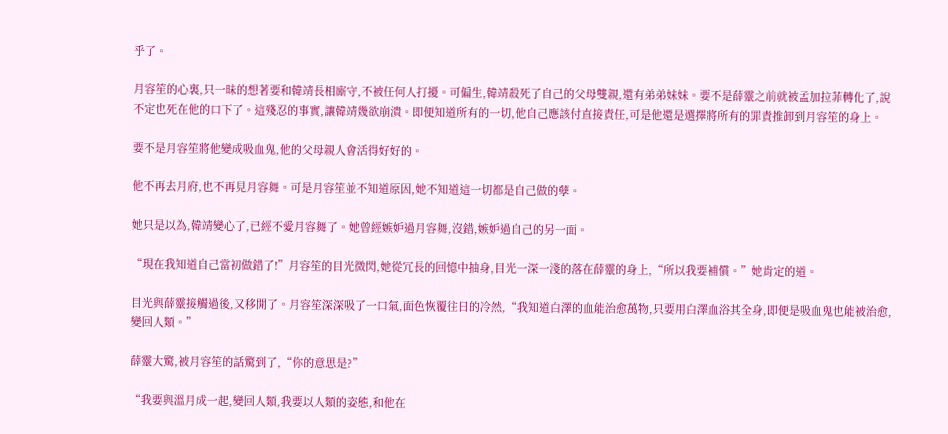乎了。

月容笙的心裏,只一昧的想著要和韓靖長相廝守,不被任何人打擾。可偏生,韓靖殺死了自己的父母雙親,還有弟弟妹妹。要不是薛靈之前就被孟加拉菲轉化了,說不定也死在他的口下了。這殘忍的事實,讓韓靖幾欲崩潰。即便知道所有的一切,他自己應該付直接責任,可是他還是選擇將所有的罪責推卸到月容笙的身上。

要不是月容笙將他變成吸血鬼,他的父母親人會活得好好的。

他不再去月府,也不再見月容舞。可是月容笙並不知道原因,她不知道這一切都是自己做的孽。

她只是以為,韓靖變心了,已經不愛月容舞了。她曾經嫉妒過月容舞,沒錯,嫉妒過自己的另一面。

“現在我知道自己當初做錯了!”月容笙的目光微閃,她從冗長的回憶中抽身,目光一深一淺的落在薛靈的身上,“所以我要補償。”她肯定的道。

目光與薛靈接觸過後,又移開了。月容笙深深吸了一口氣,面色恢覆往日的冷然,“我知道白澤的血能治愈萬物,只要用白澤血浴其全身,即便是吸血鬼也能被治愈,變回人類。”

薛靈大驚,被月容笙的話驚到了,“你的意思是?”

“我要與溫月成一起,變回人類,我要以人類的姿態,和他在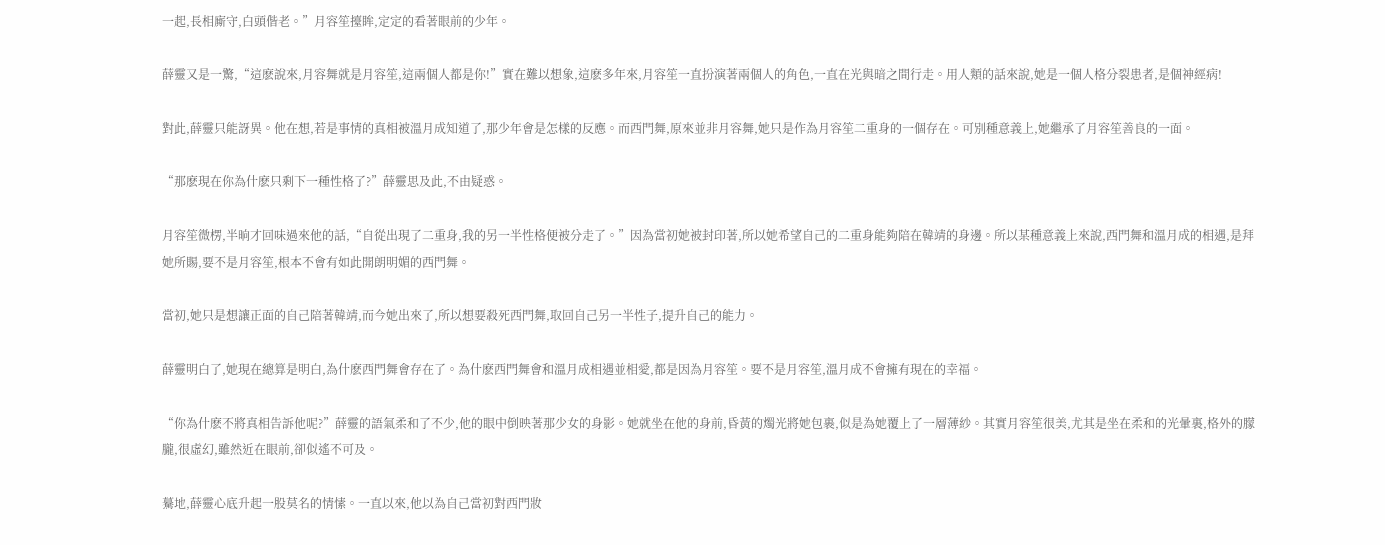一起,長相廝守,白頭偕老。”月容笙擡眸,定定的看著眼前的少年。

薛靈又是一驚,“這麽說來,月容舞就是月容笙,這兩個人都是你!”實在難以想象,這麽多年來,月容笙一直扮演著兩個人的角色,一直在光與暗之間行走。用人類的話來說,她是一個人格分裂患者,是個神經病!

對此,薛靈只能訝異。他在想,若是事情的真相被溫月成知道了,那少年會是怎樣的反應。而西門舞,原來並非月容舞,她只是作為月容笙二重身的一個存在。可別種意義上,她繼承了月容笙善良的一面。

“那麽現在你為什麽只剩下一種性格了?”薛靈思及此,不由疑惑。

月容笙微楞,半晌才回味過來他的話,“自從出現了二重身,我的另一半性格便被分走了。”因為當初她被封印著,所以她希望自己的二重身能夠陪在韓靖的身邊。所以某種意義上來說,西門舞和溫月成的相遇,是拜她所賜,要不是月容笙,根本不會有如此開朗明媚的西門舞。

當初,她只是想讓正面的自己陪著韓靖,而今她出來了,所以想要殺死西門舞,取回自己另一半性子,提升自己的能力。

薛靈明白了,她現在總算是明白,為什麽西門舞會存在了。為什麽西門舞會和溫月成相遇並相愛,都是因為月容笙。要不是月容笙,溫月成不會擁有現在的幸福。

“你為什麽不將真相告訴他呢?”薛靈的語氣柔和了不少,他的眼中倒映著那少女的身影。她就坐在他的身前,昏黃的燭光將她包裹,似是為她覆上了一層薄紗。其實月容笙很美,尤其是坐在柔和的光暈裏,格外的朦朧,很虛幻,雖然近在眼前,卻似遙不可及。

驀地,薛靈心底升起一股莫名的情愫。一直以來,他以為自己當初對西門妝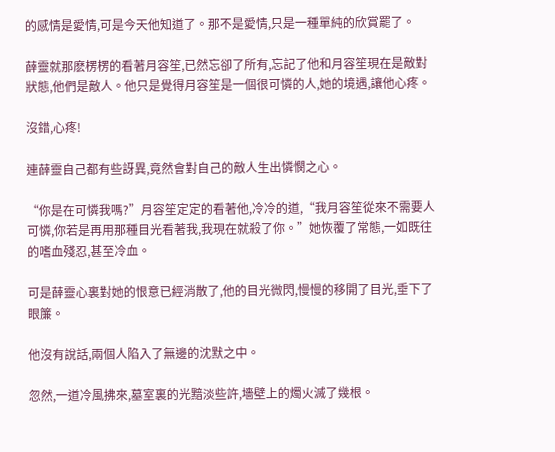的感情是愛情,可是今天他知道了。那不是愛情,只是一種單純的欣賞罷了。

薛靈就那麽楞楞的看著月容笙,已然忘卻了所有,忘記了他和月容笙現在是敵對狀態,他們是敵人。他只是覺得月容笙是一個很可憐的人,她的境遇,讓他心疼。

沒錯,心疼!

連薛靈自己都有些訝異,竟然會對自己的敵人生出憐憫之心。

“你是在可憐我嗎?”月容笙定定的看著他,冷冷的道,“我月容笙從來不需要人可憐,你若是再用那種目光看著我,我現在就殺了你。”她恢覆了常態,一如既往的嗜血殘忍,甚至冷血。

可是薛靈心裏對她的恨意已經消散了,他的目光微閃,慢慢的移開了目光,垂下了眼簾。

他沒有說話,兩個人陷入了無邊的沈默之中。

忽然,一道冷風拂來,墓室裏的光黯淡些許,墻壁上的燭火滅了幾根。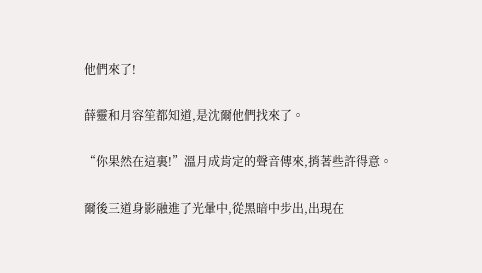他們來了!

薛靈和月容笙都知道,是沈爾他們找來了。

“你果然在這裏!”溫月成肯定的聲音傳來,捎著些許得意。

爾後三道身影融進了光暈中,從黑暗中步出,出現在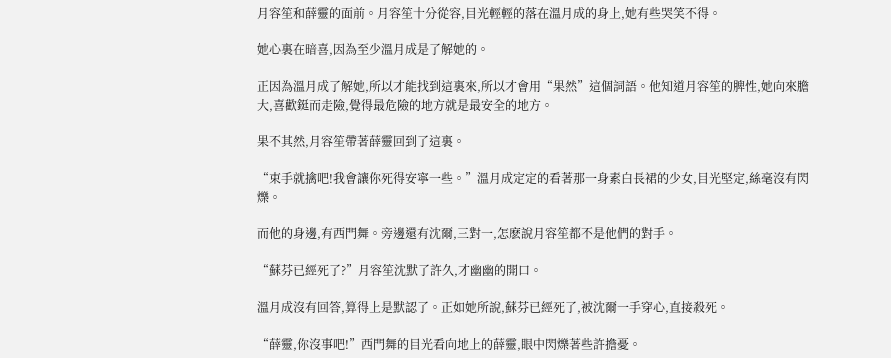月容笙和薛靈的面前。月容笙十分從容,目光輕輕的落在溫月成的身上,她有些哭笑不得。

她心裏在暗喜,因為至少溫月成是了解她的。

正因為溫月成了解她,所以才能找到這裏來,所以才會用“果然”這個詞語。他知道月容笙的脾性,她向來膽大,喜歡鋌而走險,覺得最危險的地方就是最安全的地方。

果不其然,月容笙帶著薛靈回到了這裏。

“束手就擒吧!我會讓你死得安寧一些。”溫月成定定的看著那一身素白長裙的少女,目光堅定,絲毫沒有閃爍。

而他的身邊,有西門舞。旁邊還有沈爾,三對一,怎麽說月容笙都不是他們的對手。

“蘇芬已經死了?”月容笙沈默了許久,才幽幽的開口。

溫月成沒有回答,算得上是默認了。正如她所說,蘇芬已經死了,被沈爾一手穿心,直接殺死。

“薛靈,你沒事吧!”西門舞的目光看向地上的薛靈,眼中閃爍著些許擔憂。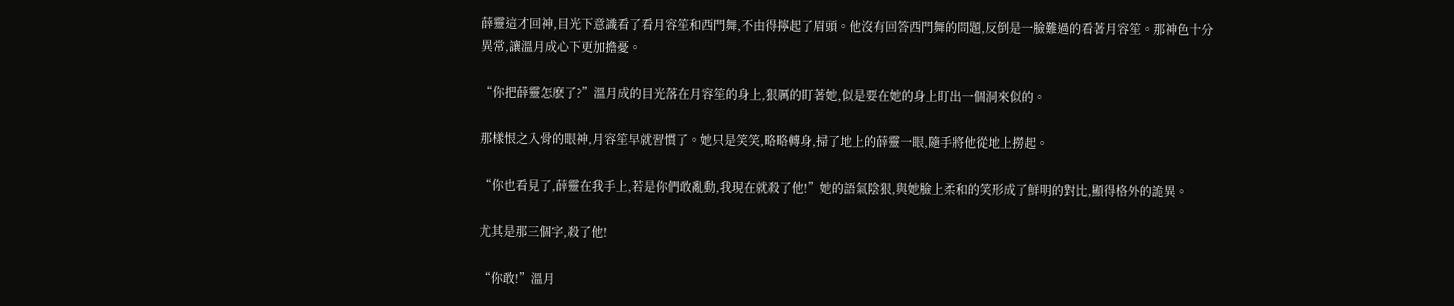薛靈這才回神,目光下意識看了看月容笙和西門舞,不由得擰起了眉頭。他沒有回答西門舞的問題,反倒是一臉難過的看著月容笙。那神色十分異常,讓溫月成心下更加擔憂。

“你把薛靈怎麽了?”溫月成的目光落在月容笙的身上,狠厲的盯著她,似是要在她的身上盯出一個洞來似的。

那樣恨之入骨的眼神,月容笙早就習慣了。她只是笑笑,略略轉身,掃了地上的薛靈一眼,隨手將他從地上撈起。

“你也看見了,薛靈在我手上,若是你們敢亂動,我現在就殺了他!”她的語氣陰狠,與她臉上柔和的笑形成了鮮明的對比,顯得格外的詭異。

尤其是那三個字,殺了他!

“你敢!”溫月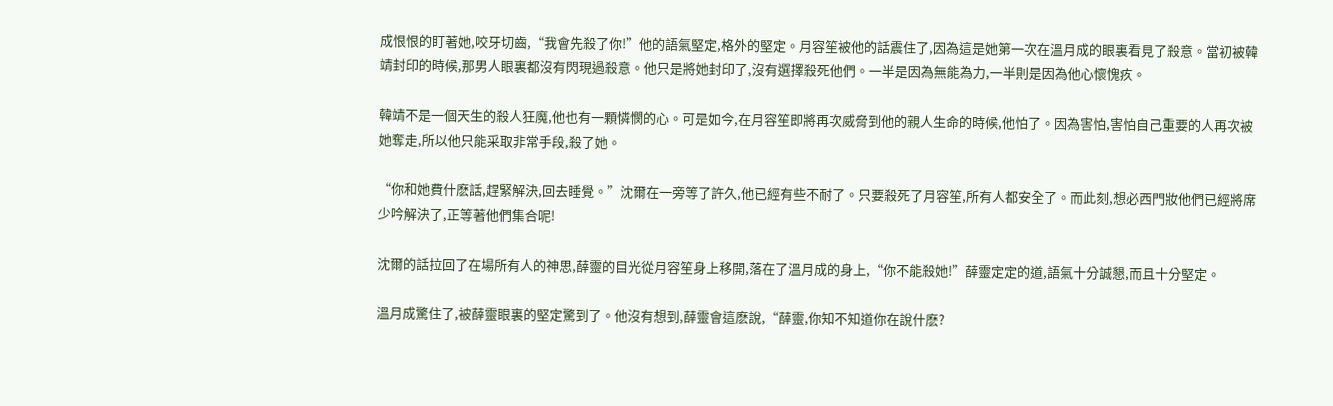成恨恨的盯著她,咬牙切齒,“我會先殺了你!”他的語氣堅定,格外的堅定。月容笙被他的話震住了,因為這是她第一次在溫月成的眼裏看見了殺意。當初被韓靖封印的時候,那男人眼裏都沒有閃現過殺意。他只是將她封印了,沒有選擇殺死他們。一半是因為無能為力,一半則是因為他心懷愧疚。

韓靖不是一個天生的殺人狂魔,他也有一顆憐憫的心。可是如今,在月容笙即將再次威脅到他的親人生命的時候,他怕了。因為害怕,害怕自己重要的人再次被她奪走,所以他只能采取非常手段,殺了她。

“你和她費什麽話,趕緊解決,回去睡覺。”沈爾在一旁等了許久,他已經有些不耐了。只要殺死了月容笙,所有人都安全了。而此刻,想必西門妝他們已經將席少吟解決了,正等著他們集合呢!

沈爾的話拉回了在場所有人的神思,薛靈的目光從月容笙身上移開,落在了溫月成的身上,“你不能殺她!”薛靈定定的道,語氣十分誠懇,而且十分堅定。

溫月成驚住了,被薛靈眼裏的堅定驚到了。他沒有想到,薛靈會這麽說,“薛靈,你知不知道你在說什麽?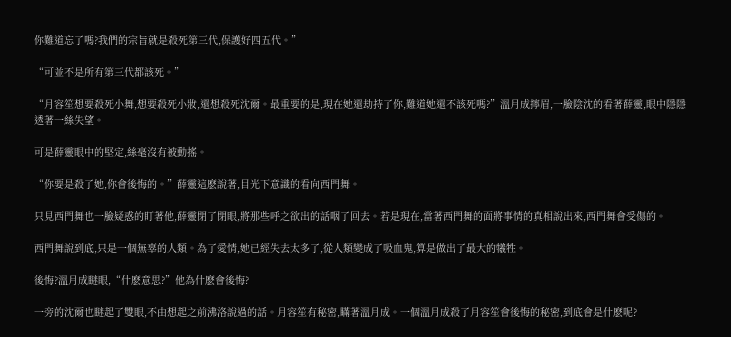你難道忘了嗎?我們的宗旨就是殺死第三代,保護好四五代。”

“可並不是所有第三代都該死。”

“月容笙想要殺死小舞,想要殺死小妝,還想殺死沈爾。最重要的是,現在她還劫持了你,難道她還不該死嗎?”溫月成擰眉,一臉陰沈的看著薛靈,眼中隱隱透著一絲失望。

可是薛靈眼中的堅定,絲毫沒有被動搖。

“你要是殺了她,你會後悔的。”薛靈這麽說著,目光下意識的看向西門舞。

只見西門舞也一臉疑惑的盯著他,薛靈閉了閉眼,將那些呼之欲出的話咽了回去。若是現在,當著西門舞的面將事情的真相說出來,西門舞會受傷的。

西門舞說到底,只是一個無辜的人類。為了愛情,她已經失去太多了,從人類變成了吸血鬼,算是做出了最大的犧牲。

後悔?溫月成瞇眼,“什麽意思?”他為什麽會後悔?

一旁的沈爾也瞇起了雙眼,不由想起之前沸洛說過的話。月容笙有秘密,瞞著溫月成。一個溫月成殺了月容笙會後悔的秘密,到底會是什麽呢?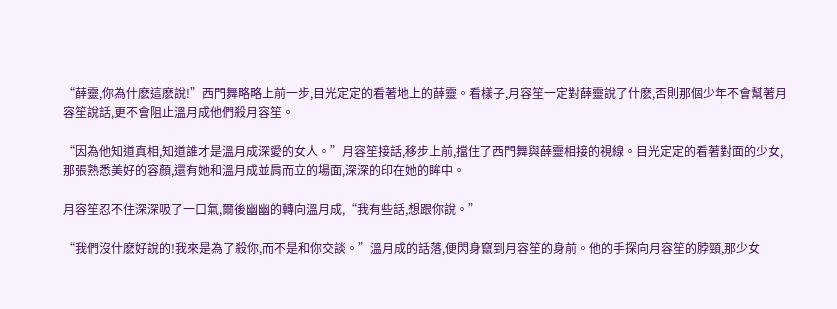“薛靈,你為什麽這麽說!”西門舞略略上前一步,目光定定的看著地上的薛靈。看樣子,月容笙一定對薛靈說了什麽,否則那個少年不會幫著月容笙說話,更不會阻止溫月成他們殺月容笙。

“因為他知道真相,知道誰才是溫月成深愛的女人。”月容笙接話,移步上前,擋住了西門舞與薛靈相接的視線。目光定定的看著對面的少女,那張熟悉美好的容顏,還有她和溫月成並肩而立的場面,深深的印在她的眸中。

月容笙忍不住深深吸了一口氣,爾後幽幽的轉向溫月成,“我有些話,想跟你說。”

“我們沒什麽好說的!我來是為了殺你,而不是和你交談。”溫月成的話落,便閃身竄到月容笙的身前。他的手探向月容笙的脖頸,那少女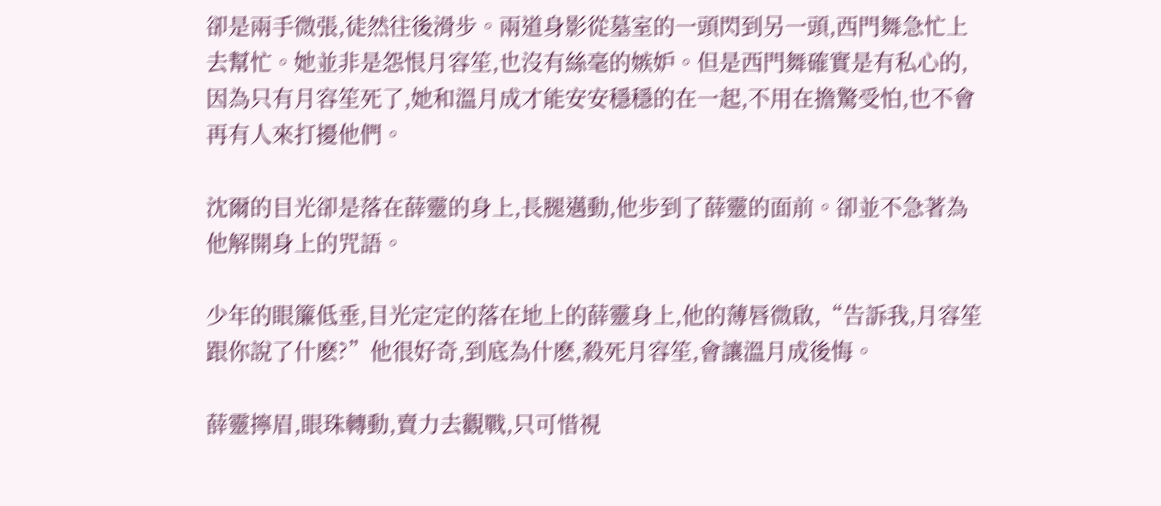卻是兩手微張,徒然往後滑步。兩道身影從墓室的一頭閃到另一頭,西門舞急忙上去幫忙。她並非是怨恨月容笙,也沒有絲毫的嫉妒。但是西門舞確實是有私心的,因為只有月容笙死了,她和溫月成才能安安穩穩的在一起,不用在擔驚受怕,也不會再有人來打擾他們。

沈爾的目光卻是落在薛靈的身上,長腿邁動,他步到了薛靈的面前。卻並不急著為他解開身上的咒語。

少年的眼簾低垂,目光定定的落在地上的薛靈身上,他的薄唇微啟,“告訴我,月容笙跟你說了什麽?”他很好奇,到底為什麽,殺死月容笙,會讓溫月成後悔。

薛靈擰眉,眼珠轉動,賣力去觀戰,只可惜視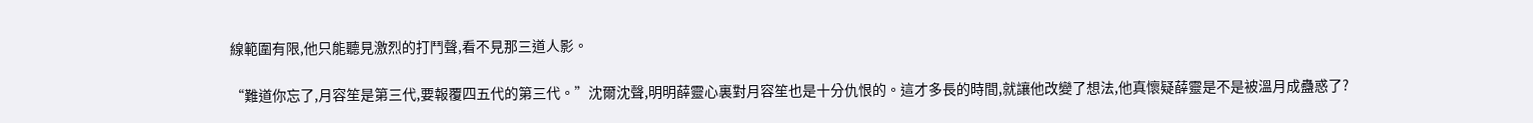線範圍有限,他只能聽見激烈的打鬥聲,看不見那三道人影。

“難道你忘了,月容笙是第三代,要報覆四五代的第三代。”沈爾沈聲,明明薛靈心裏對月容笙也是十分仇恨的。這才多長的時間,就讓他改變了想法,他真懷疑薛靈是不是被溫月成蠱惑了?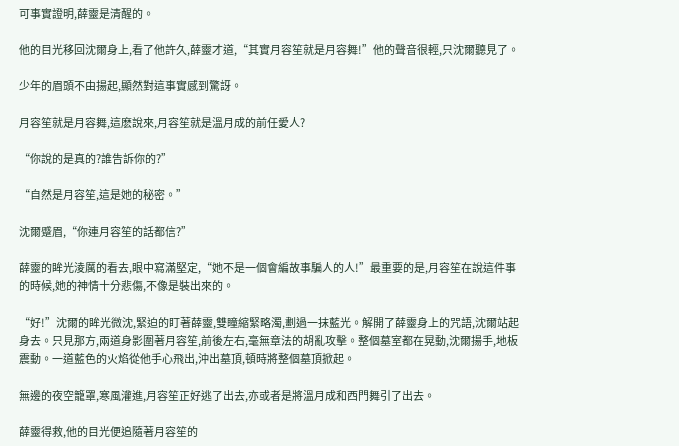可事實證明,薛靈是清醒的。

他的目光移回沈爾身上,看了他許久,薛靈才道,“其實月容笙就是月容舞!”他的聲音很輕,只沈爾聽見了。

少年的眉頭不由揚起,顯然對這事實感到驚訝。

月容笙就是月容舞,這麽說來,月容笙就是溫月成的前任愛人?

“你說的是真的?誰告訴你的?”

“自然是月容笙,這是她的秘密。”

沈爾蹙眉,“你連月容笙的話都信?”

薛靈的眸光淩厲的看去,眼中寫滿堅定,“她不是一個會編故事騙人的人!”最重要的是,月容笙在說這件事的時候,她的神情十分悲傷,不像是裝出來的。

“好!”沈爾的眸光微沈,緊迫的盯著薛靈,雙瞳縮緊略濁,劃過一抹藍光。解開了薛靈身上的咒語,沈爾站起身去。只見那方,兩道身影圍著月容笙,前後左右,毫無章法的胡亂攻擊。整個墓室都在晃動,沈爾揚手,地板震動。一道藍色的火焰從他手心飛出,沖出墓頂,頓時將整個墓頂掀起。

無邊的夜空籠罩,寒風灌進,月容笙正好逃了出去,亦或者是將溫月成和西門舞引了出去。

薛靈得救,他的目光便追隨著月容笙的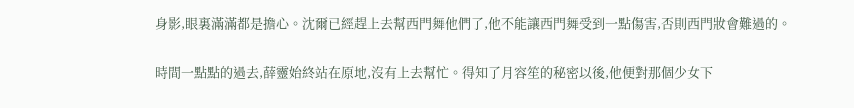身影,眼裏滿滿都是擔心。沈爾已經趕上去幫西門舞他們了,他不能讓西門舞受到一點傷害,否則西門妝會難過的。

時間一點點的過去,薛靈始終站在原地,沒有上去幫忙。得知了月容笙的秘密以後,他便對那個少女下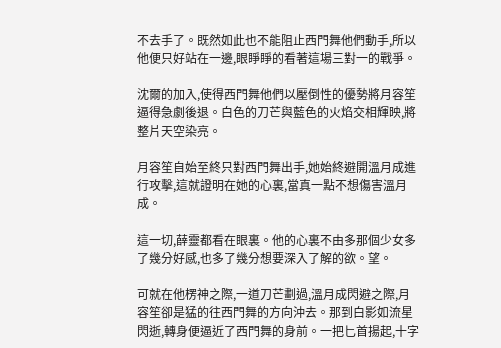不去手了。既然如此也不能阻止西門舞他們動手,所以他便只好站在一邊,眼睜睜的看著這場三對一的戰爭。

沈爾的加入,使得西門舞他們以壓倒性的優勢將月容笙逼得急劇後退。白色的刀芒與藍色的火焰交相輝映,將整片天空染亮。

月容笙自始至終只對西門舞出手,她始終避開溫月成進行攻擊,這就證明在她的心裏,當真一點不想傷害溫月成。

這一切,薛靈都看在眼裏。他的心裏不由多那個少女多了幾分好感,也多了幾分想要深入了解的欲。望。

可就在他楞神之際,一道刀芒劃過,溫月成閃避之際,月容笙卻是猛的往西門舞的方向沖去。那到白影如流星閃逝,轉身便逼近了西門舞的身前。一把匕首揚起,十字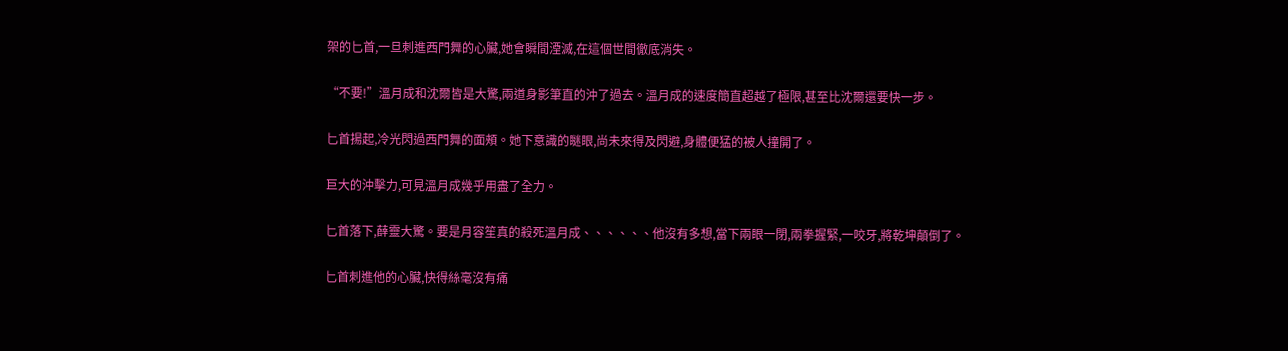架的匕首,一旦刺進西門舞的心臟,她會瞬間湮滅,在這個世間徹底消失。

“不要!”溫月成和沈爾皆是大驚,兩道身影筆直的沖了過去。溫月成的速度簡直超越了極限,甚至比沈爾還要快一步。

匕首揚起,冷光閃過西門舞的面頰。她下意識的瞇眼,尚未來得及閃避,身體便猛的被人撞開了。

巨大的沖擊力,可見溫月成幾乎用盡了全力。

匕首落下,薛靈大驚。要是月容笙真的殺死溫月成、、、、、、他沒有多想,當下兩眼一閉,兩拳握緊,一咬牙,將乾坤顛倒了。

匕首刺進他的心臟,快得絲毫沒有痛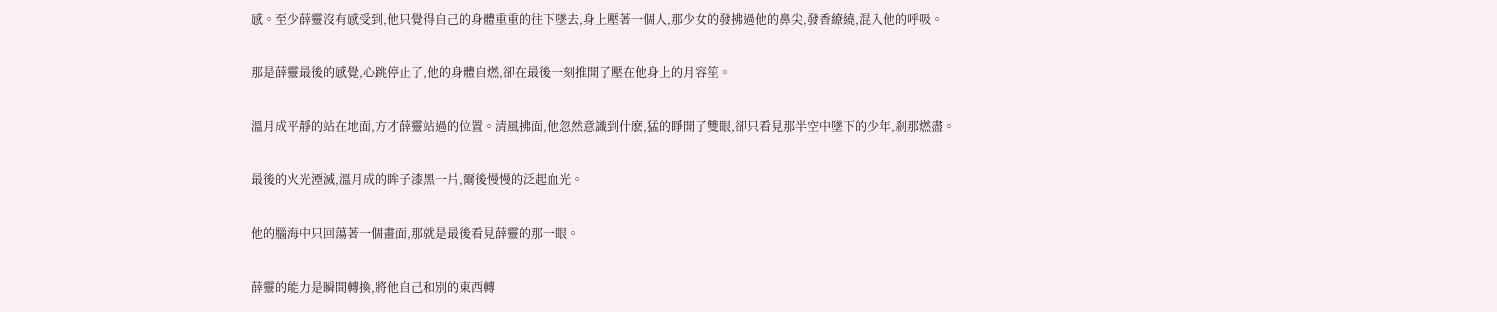感。至少薛靈沒有感受到,他只覺得自己的身體重重的往下墜去,身上壓著一個人,那少女的發拂過他的鼻尖,發香繚繞,混入他的呼吸。

那是薛靈最後的感覺,心跳停止了,他的身體自燃,卻在最後一刻推開了壓在他身上的月容笙。

溫月成平靜的站在地面,方才薛靈站過的位置。清風拂面,他忽然意識到什麽,猛的睜開了雙眼,卻只看見那半空中墜下的少年,剎那燃盡。

最後的火光湮滅,溫月成的眸子漆黑一片,爾後慢慢的泛起血光。

他的腦海中只回蕩著一個畫面,那就是最後看見薛靈的那一眼。

薛靈的能力是瞬間轉換,將他自己和別的東西轉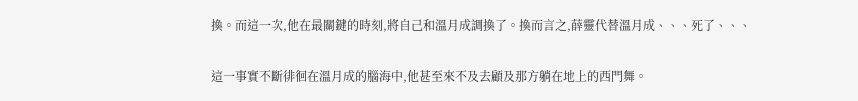換。而這一次,他在最關鍵的時刻,將自己和溫月成調換了。換而言之,薛靈代替溫月成、、、死了、、、

這一事實不斷徘徊在溫月成的腦海中,他甚至來不及去顧及那方躺在地上的西門舞。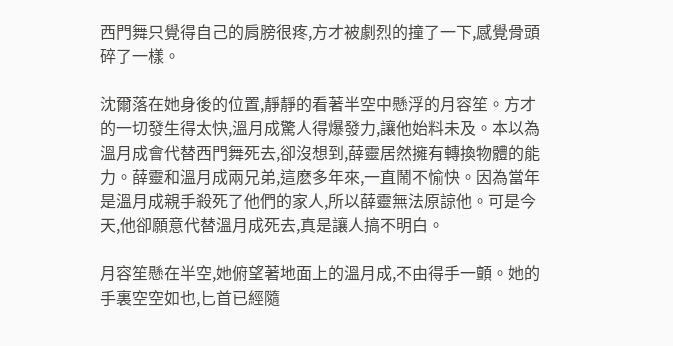西門舞只覺得自己的肩膀很疼,方才被劇烈的撞了一下,感覺骨頭碎了一樣。

沈爾落在她身後的位置,靜靜的看著半空中懸浮的月容笙。方才的一切發生得太快,溫月成驚人得爆發力,讓他始料未及。本以為溫月成會代替西門舞死去,卻沒想到,薛靈居然擁有轉換物體的能力。薛靈和溫月成兩兄弟,這麽多年來,一直鬧不愉快。因為當年是溫月成親手殺死了他們的家人,所以薛靈無法原諒他。可是今天,他卻願意代替溫月成死去,真是讓人搞不明白。

月容笙懸在半空,她俯望著地面上的溫月成,不由得手一顫。她的手裏空空如也,匕首已經隨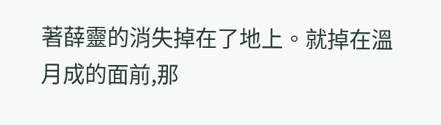著薛靈的消失掉在了地上。就掉在溫月成的面前,那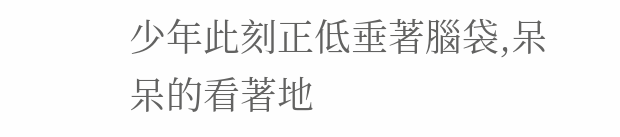少年此刻正低垂著腦袋,呆呆的看著地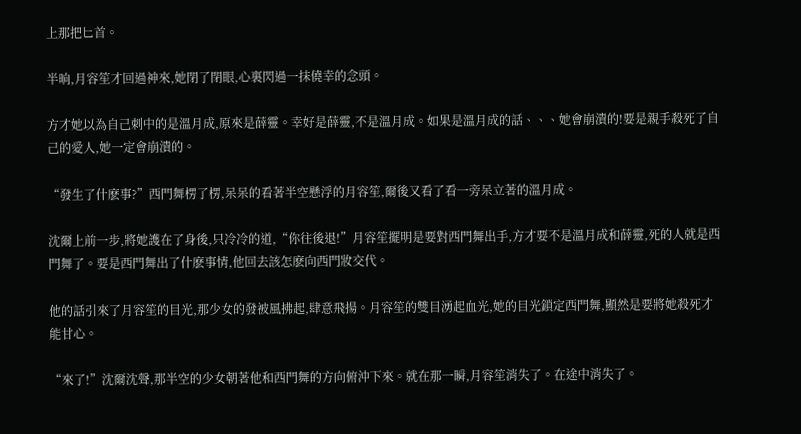上那把匕首。

半晌,月容笙才回過神來,她閉了閉眼,心裏閃過一抹僥幸的念頭。

方才她以為自己刺中的是溫月成,原來是薛靈。幸好是薛靈,不是溫月成。如果是溫月成的話、、、她會崩潰的!要是親手殺死了自己的愛人,她一定會崩潰的。

“發生了什麽事?”西門舞楞了楞,呆呆的看著半空懸浮的月容笙,爾後又看了看一旁呆立著的溫月成。

沈爾上前一步,將她護在了身後,只冷冷的道,“你往後退!”月容笙擺明是要對西門舞出手,方才要不是溫月成和薛靈,死的人就是西門舞了。要是西門舞出了什麽事情,他回去該怎麽向西門妝交代。

他的話引來了月容笙的目光,那少女的發被風拂起,肆意飛揚。月容笙的雙目湧起血光,她的目光鎖定西門舞,顯然是要將她殺死才能甘心。

“來了!”沈爾沈聲,那半空的少女朝著他和西門舞的方向俯沖下來。就在那一瞬,月容笙消失了。在途中消失了。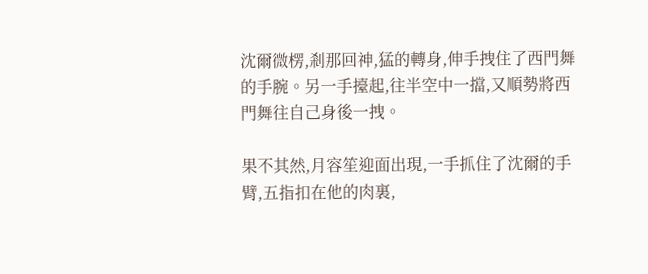沈爾微楞,剎那回神,猛的轉身,伸手拽住了西門舞的手腕。另一手擡起,往半空中一擋,又順勢將西門舞往自己身後一拽。

果不其然,月容笙迎面出現,一手抓住了沈爾的手臂,五指扣在他的肉裏,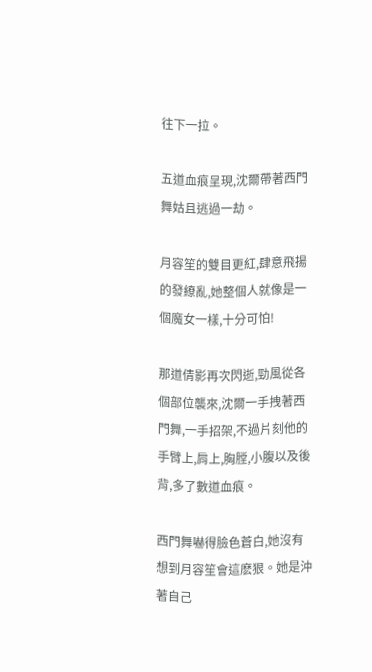往下一拉。

五道血痕呈現,沈爾帶著西門舞姑且逃過一劫。

月容笙的雙目更紅,肆意飛揚的發繚亂,她整個人就像是一個魔女一樣,十分可怕!

那道倩影再次閃逝,勁風從各個部位襲來,沈爾一手拽著西門舞,一手招架,不過片刻他的手臂上,肩上,胸膛,小腹以及後背,多了數道血痕。

西門舞嚇得臉色蒼白,她沒有想到月容笙會這麽狠。她是沖著自己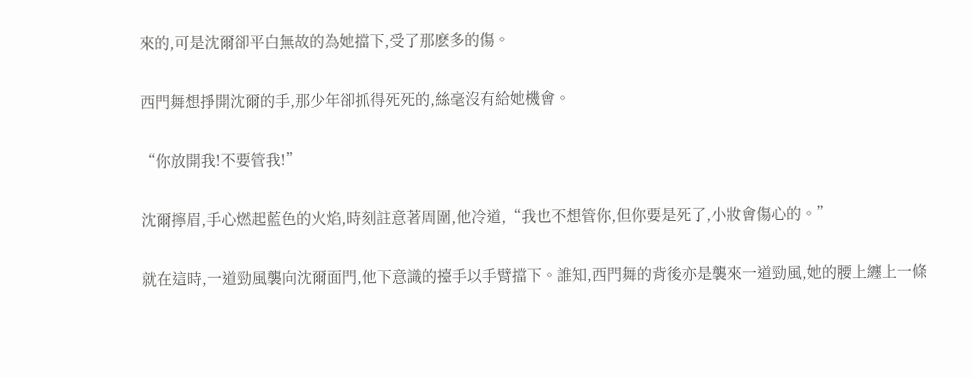來的,可是沈爾卻平白無故的為她擋下,受了那麽多的傷。

西門舞想掙開沈爾的手,那少年卻抓得死死的,絲毫沒有給她機會。

“你放開我!不要管我!”

沈爾擰眉,手心燃起藍色的火焰,時刻註意著周圍,他冷道,“我也不想管你,但你要是死了,小妝會傷心的。”

就在這時,一道勁風襲向沈爾面門,他下意識的擡手以手臂擋下。誰知,西門舞的背後亦是襲來一道勁風,她的腰上纏上一條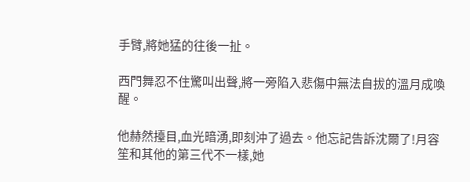手臂,將她猛的往後一扯。

西門舞忍不住驚叫出聲,將一旁陷入悲傷中無法自拔的溫月成喚醒。

他赫然擡目,血光暗湧,即刻沖了過去。他忘記告訴沈爾了!月容笙和其他的第三代不一樣,她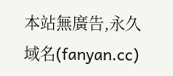本站無廣告,永久域名(fanyan.cc)